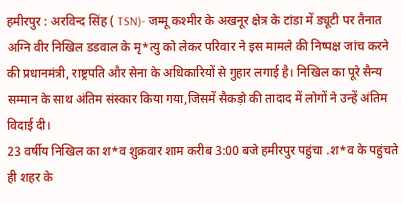हमीरपुर : अरविन्द सिंह ( TSN)- जम्मू कश्मीर के अखनूर क्षेत्र के टांडा में ड्यूटी पर तैनात अग्नि वीर निखिल डडवाल के मृ*त्यु को लेकर परिवार ने इस मामले की निष्पक्ष जांच करने की प्रधानमंत्री, राष्ट्रपति और सेना के अधिकारियों से गुहार लगाई है। निखिल का पूरे सैन्य सम्मान के साथ अंतिम संस्कार किया गया,जिसमें सैकड़ो की तादाद में लोगों ने उन्हें अंतिम विदाई दी।
23 वर्षीय निखिल का श*व शुक्रवार शाम करीब 3:00 बजे हमीरपुर पहुंचा .श*व के पहुंचते ही शहर के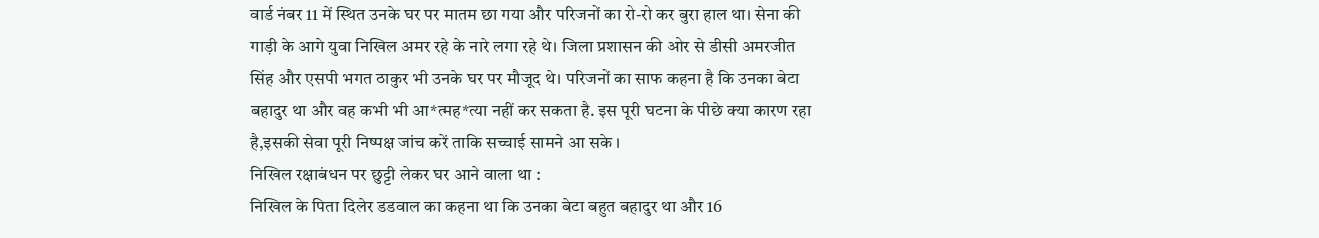वार्ड नंबर 11 में स्थित उनके घर पर मातम छा गया और परिजनों का रो-रो कर बुरा हाल था। सेना की गाड़ी के आगे युवा निखिल अमर रहे के नारे लगा रहे थे। जिला प्रशासन की ओर से डीसी अमरजीत सिंह और एसपी भगत ठाकुर भी उनके घर पर मौजूद थे। परिजनों का साफ कहना है कि उनका बेटा बहादुर था और वह कभी भी आ*त्मह*त्या नहीं कर सकता है. इस पूरी घटना के पीछे क्या कारण रहा है,इसकी सेवा पूरी निष्पक्ष जांच करें ताकि सच्चाई सामने आ सके ।
निखिल रक्षाबंधन पर छुट्टी लेकर घर आने वाला था :
निखिल के पिता दिलेर डडवाल का कहना था कि उनका बेटा बहुत बहादुर था और 16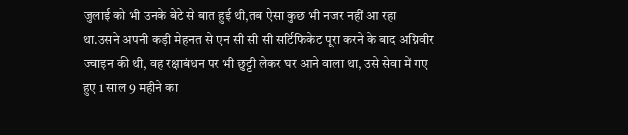जुलाई को भी उनके बेटे से बात हुई थी,तब ऐसा कुछ भी नजर नहीं आ रहा था.उसने अपनी कड़ी मेहनत से एन सी सी सी सर्टिफिकेट पूरा करने के बाद अग्निवीर ज्वाइन की थी, वह रक्षाबंधन पर भी छुट्टी लेकर घर आने वाला था, उसे सेवा में गए हुए 1 साल 9 महीने का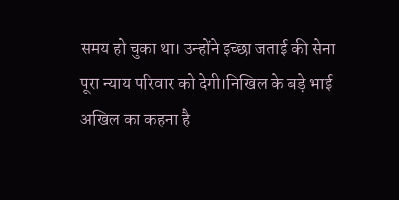समय हो चुका था। उन्होंने इच्छा जताई की सेना पूरा न्याय परिवार को देगी।निखिल के बड़े भाई अखिल का कहना है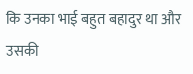कि उनका भाई बहुत बहादुर था और उसकी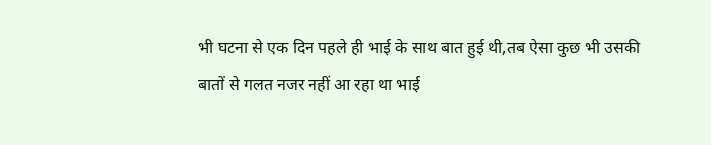भी घटना से एक दिन पहले ही भाई के साथ बात हुई थी,तब ऐसा कुछ भी उसकी बातों से गलत नजर नहीं आ रहा था भाई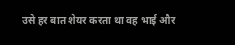उसे हर बात शेयर करता था वह भाई और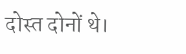दोस्त दोनों थे।